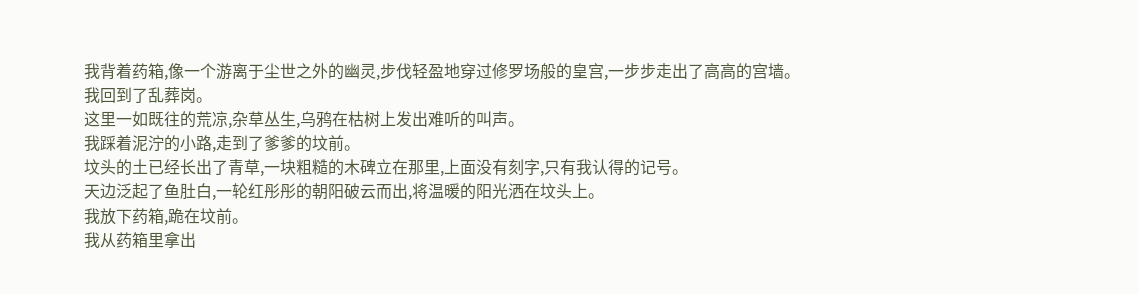我背着药箱,像一个游离于尘世之外的幽灵,步伐轻盈地穿过修罗场般的皇宫,一步步走出了高高的宫墙。
我回到了乱葬岗。
这里一如既往的荒凉,杂草丛生,乌鸦在枯树上发出难听的叫声。
我踩着泥泞的小路,走到了爹爹的坟前。
坟头的土已经长出了青草,一块粗糙的木碑立在那里,上面没有刻字,只有我认得的记号。
天边泛起了鱼肚白,一轮红彤彤的朝阳破云而出,将温暖的阳光洒在坟头上。
我放下药箱,跪在坟前。
我从药箱里拿出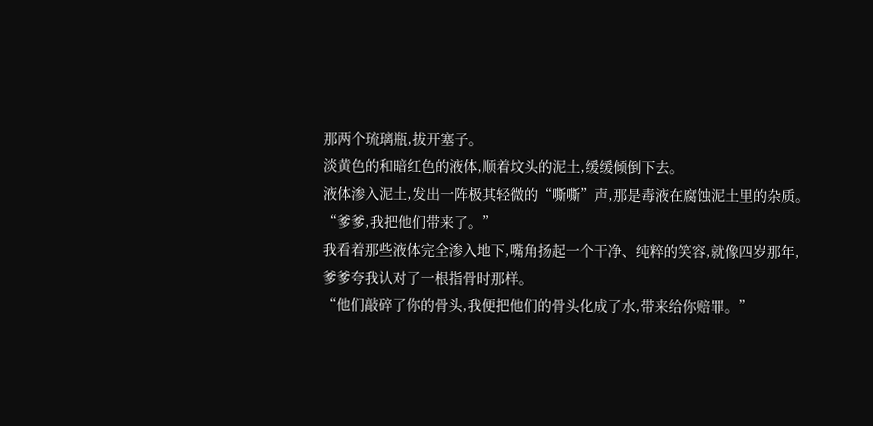那两个琉璃瓶,拔开塞子。
淡黄色的和暗红色的液体,顺着坟头的泥土,缓缓倾倒下去。
液体渗入泥土,发出一阵极其轻微的“嘶嘶”声,那是毒液在腐蚀泥土里的杂质。
“爹爹,我把他们带来了。”
我看着那些液体完全渗入地下,嘴角扬起一个干净、纯粹的笑容,就像四岁那年,爹爹夸我认对了一根指骨时那样。
“他们敲碎了你的骨头,我便把他们的骨头化成了水,带来给你赔罪。”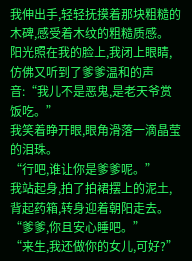我伸出手,轻轻抚摸着那块粗糙的木碑,感受着木纹的粗糙质感。
阳光照在我的脸上,我闭上眼睛,仿佛又听到了爹爹温和的声音:“我儿不是恶鬼,是老天爷赏饭吃。”
我笑着睁开眼,眼角滑落一滴晶莹的泪珠。
“行吧,谁让你是爹爹呢。”
我站起身,拍了拍裙摆上的泥土,背起药箱,转身迎着朝阳走去。
“爹爹,你且安心睡吧。”
“来生,我还做你的女儿,可好?”